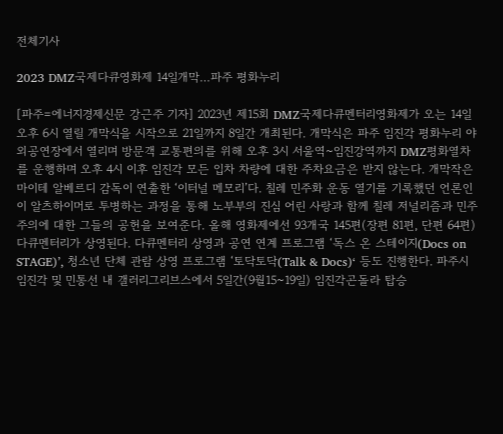전체기사

2023 DMZ국제다큐영화제 14일개막…파주 평화누리

[파주=에너지경제신문 강근주 기자] 2023년 제15회 DMZ국제다큐멘터리영화제가 오는 14일 오후 6시 열릴 개막식을 시작으로 21일까지 8일간 개최된다. 개막식은 파주 임진각 평화누리 야외공연장에서 열리며 방문객 교통편의를 위해 오후 3시 서울역~임진강역까지 DMZ평화열차를 운행하며 오후 4시 이후 임진각 모든 입차 차량에 대한 주차요금은 받지 않는다. 개막작은 마이테 알베르디 감독이 연출한 ‘이터널 메모리’다. 칠레 민주화 운동 열기를 기록했던 언론인이 알츠하이머로 투병하는 과정을 통해 노부부의 진심 어린 사랑과 함께 칠레 저널리즘과 민주주의에 대한 그들의 공헌을 보여준다. 올해 영화제에선 93개국 145편(장편 81편, 단편 64편) 다큐멘터리가 상영된다. 다큐멘터리 상영과 공연 연계 프로그램 ‘독스 온 스테이지(Docs on STAGE)’, 청소년 단체 관람 상영 프로그램 ‘토닥토닥(Talk & Docs)‘ 등도 진행한다. 파주시 임진각 및 민통선 내 갤러리그리브스에서 5일간(9월15~19일) 임진각곤돌라 탑승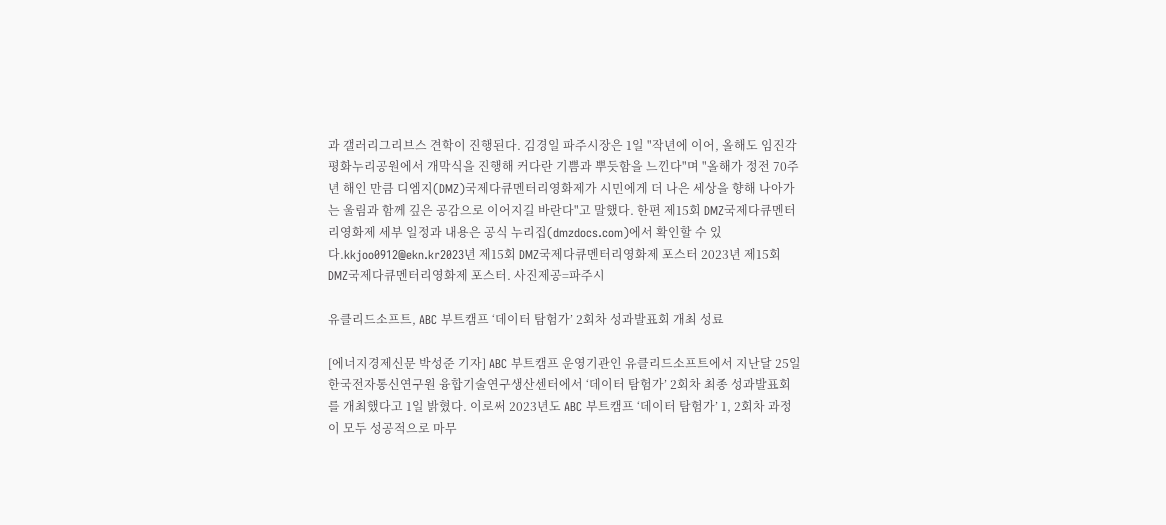과 갤러리그리브스 견학이 진행된다. 김경일 파주시장은 1일 "작년에 이어, 올해도 임진각 평화누리공원에서 개막식을 진행해 커다란 기쁨과 뿌듯함을 느낀다"며 "올해가 정전 70주년 해인 만큼 디엠지(DMZ)국제다큐멘터리영화제가 시민에게 더 나은 세상을 향해 나아가는 울림과 함께 깊은 공감으로 이어지길 바란다"고 말했다. 한편 제15회 DMZ국제다큐멘터리영화제 세부 일정과 내용은 공식 누리집(dmzdocs.com)에서 확인할 수 있다.kkjoo0912@ekn.kr2023년 제15회 DMZ국제다큐멘터리영화제 포스터 2023년 제15회 DMZ국제다큐멘터리영화제 포스터. 사진제공=파주시

유클리드소프트, ABC 부트캠프 ‘데이터 탐험가’ 2회차 성과발표회 개최 성료

[에너지경제신문 박성준 기자] ABC 부트캠프 운영기관인 유클리드소프트에서 지난달 25일 한국전자통신연구원 융합기술연구생산센터에서 ‘데이터 탐험가’ 2회차 최종 성과발표회를 개최했다고 1일 밝혔다. 이로써 2023년도 ABC 부트캠프 ‘데이터 탐험가’ 1, 2회차 과정이 모두 성공적으로 마무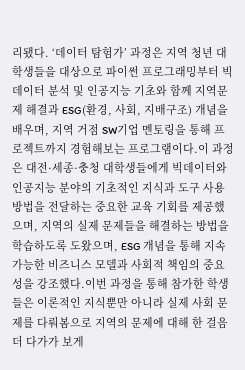리됐다. ‘데이터 탐험가’ 과정은 지역 청년 대학생들을 대상으로 파이썬 프로그래밍부터 빅데이터 분석 및 인공지능 기초와 함께 지역문제 해결과 ESG(환경, 사회, 지배구조) 개념을 배우며, 지역 거점 SW기업 멘토링을 통해 프로젝트까지 경험해보는 프로그램이다.이 과정은 대전·세종·충청 대학생들에게 빅데이터와 인공지능 분야의 기초적인 지식과 도구 사용 방법을 전달하는 중요한 교육 기회를 제공했으며, 지역의 실제 문제들을 해결하는 방법을 학습하도록 도왔으며, ESG 개념을 통해 지속 가능한 비즈니스 모델과 사회적 책임의 중요성을 강조했다.이번 과정을 통해 참가한 학생들은 이론적인 지식뿐만 아니라 실제 사회 문제를 다뤄봄으로 지역의 문제에 대해 한 걸음 더 다가가 보게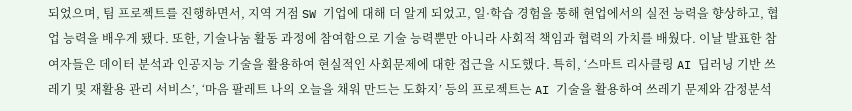되었으며, 팀 프로젝트를 진행하면서, 지역 거점 SW 기업에 대해 더 알게 되었고, 일·학습 경험을 통해 현업에서의 실전 능력을 향상하고, 협업 능력을 배우게 됐다. 또한, 기술나눔 활동 과정에 참여함으로 기술 능력뿐만 아니라 사회적 책임과 협력의 가치를 배웠다. 이날 발표한 참여자들은 데이터 분석과 인공지능 기술을 활용하여 현실적인 사회문제에 대한 접근을 시도했다. 특히, ‘스마트 리사클링 AI 딥러닝 기반 쓰레기 및 재활용 관리 서비스’, ‘마음 팔레트 나의 오늘을 채워 만드는 도화지’ 등의 프로젝트는 AI 기술을 활용하여 쓰레기 문제와 감정분석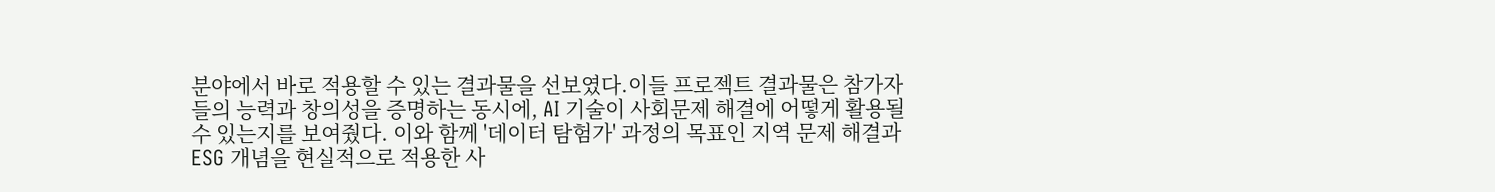분야에서 바로 적용할 수 있는 결과물을 선보였다.이들 프로젝트 결과물은 참가자들의 능력과 창의성을 증명하는 동시에, AI 기술이 사회문제 해결에 어떻게 활용될 수 있는지를 보여줬다. 이와 함께 '데이터 탐험가' 과정의 목표인 지역 문제 해결과 ESG 개념을 현실적으로 적용한 사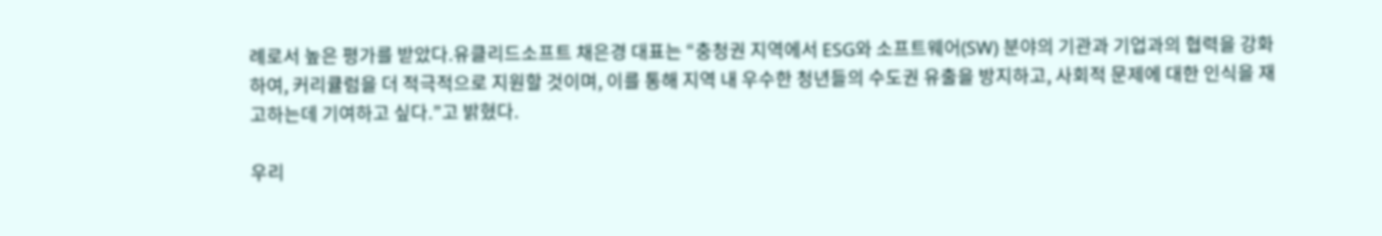례로서 높은 평가를 받았다.유클리드소프트 채은경 대표는 “충청권 지역에서 ESG와 소프트웨어(SW) 분야의 기관과 기업과의 협력을 강화하여, 커리큘럼을 더 적극적으로 지원할 것이며, 이를 통해 지역 내 우수한 청년들의 수도권 유출을 방지하고, 사회적 문제에 대한 인식을 재고하는데 기여하고 싶다.”고 밝혔다.

우리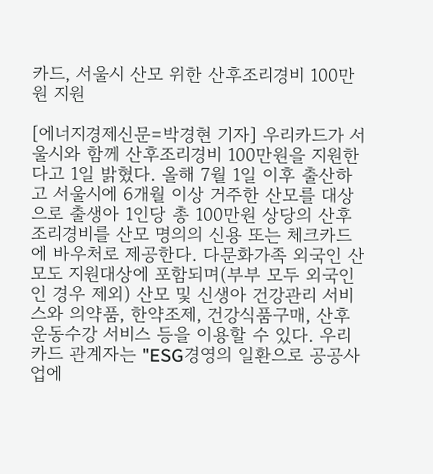카드, 서울시 산모 위한 산후조리경비 100만원 지원

[에너지경제신문=박경현 기자] 우리카드가 서울시와 함께 산후조리경비 100만원을 지원한다고 1일 밝혔다. 올해 7월 1일 이후 출산하고 서울시에 6개월 이상 거주한 산모를 대상으로 출생아 1인당 총 100만원 상당의 산후조리경비를 산모 명의의 신용 또는 체크카드에 바우처로 제공한다. 다문화가족 외국인 산모도 지원대상에 포함되며(부부 모두 외국인인 경우 제외) 산모 및 신생아 건강관리 서비스와 의약품, 한약조제, 건강식품구매, 산후 운동수강 서비스 등을 이용할 수 있다. 우리카드 관계자는 "ESG경영의 일환으로 공공사업에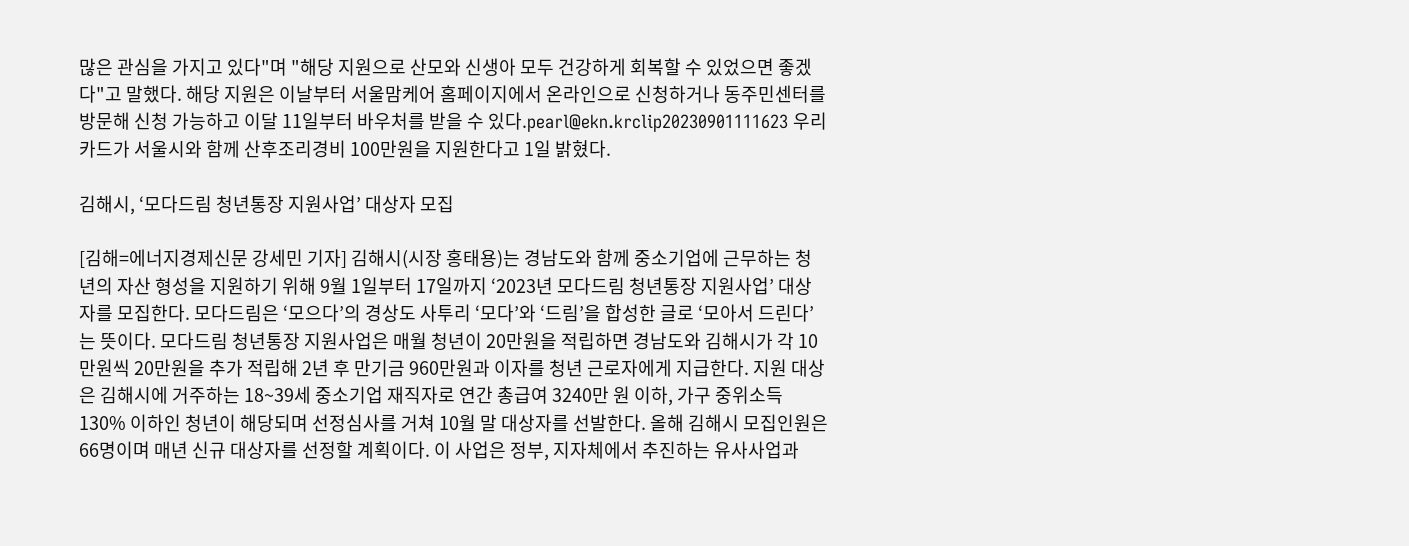많은 관심을 가지고 있다"며 "해당 지원으로 산모와 신생아 모두 건강하게 회복할 수 있었으면 좋겠다"고 말했다. 해당 지원은 이날부터 서울맘케어 홈페이지에서 온라인으로 신청하거나 동주민센터를 방문해 신청 가능하고 이달 11일부터 바우처를 받을 수 있다.pearl@ekn.krclip20230901111623 우리카드가 서울시와 함께 산후조리경비 100만원을 지원한다고 1일 밝혔다.

김해시, ‘모다드림 청년통장 지원사업’ 대상자 모집

[김해=에너지경제신문 강세민 기자] 김해시(시장 홍태용)는 경남도와 함께 중소기업에 근무하는 청년의 자산 형성을 지원하기 위해 9월 1일부터 17일까지 ‘2023년 모다드림 청년통장 지원사업’ 대상자를 모집한다. 모다드림은 ‘모으다’의 경상도 사투리 ‘모다’와 ‘드림’을 합성한 글로 ‘모아서 드린다’는 뜻이다. 모다드림 청년통장 지원사업은 매월 청년이 20만원을 적립하면 경남도와 김해시가 각 10만원씩 20만원을 추가 적립해 2년 후 만기금 960만원과 이자를 청년 근로자에게 지급한다. 지원 대상은 김해시에 거주하는 18~39세 중소기업 재직자로 연간 총급여 3240만 원 이하, 가구 중위소득 130% 이하인 청년이 해당되며 선정심사를 거쳐 10월 말 대상자를 선발한다. 올해 김해시 모집인원은 66명이며 매년 신규 대상자를 선정할 계획이다. 이 사업은 정부, 지자체에서 추진하는 유사사업과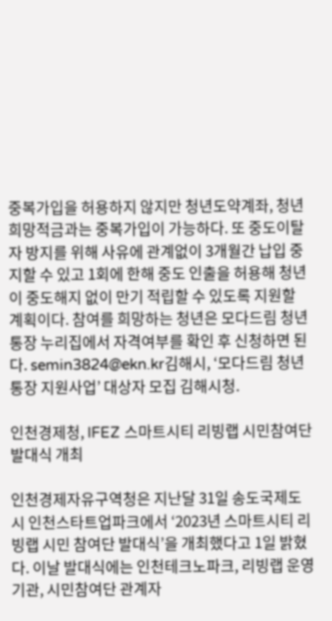중복가입을 허용하지 않지만 청년도약계좌, 청년희망적금과는 중복가입이 가능하다. 또 중도이탈자 방지를 위해 사유에 관계없이 3개월간 납입 중지할 수 있고 1회에 한해 중도 인출을 허용해 청년이 중도해지 없이 만기 적립할 수 있도록 지원할 계획이다. 참여를 희망하는 청년은 모다드림 청년통장 누리집에서 자격여부를 확인 후 신청하면 된다. semin3824@ekn.kr김해시, ‘모다드림 청년통장 지원사업’ 대상자 모집 김해시청.

인천경제청, IFEZ 스마트시티 리빙랩 시민참여단 발대식 개최

인천경제자유구역청은 지난달 31일 송도국제도시 인천스타트업파크에서 ‘2023년 스마트시티 리빙랩 시민 참여단 발대식’을 개최했다고 1일 밝혔다. 이날 발대식에는 인천테크노파크, 리빙랩 운영기관, 시민참여단 관계자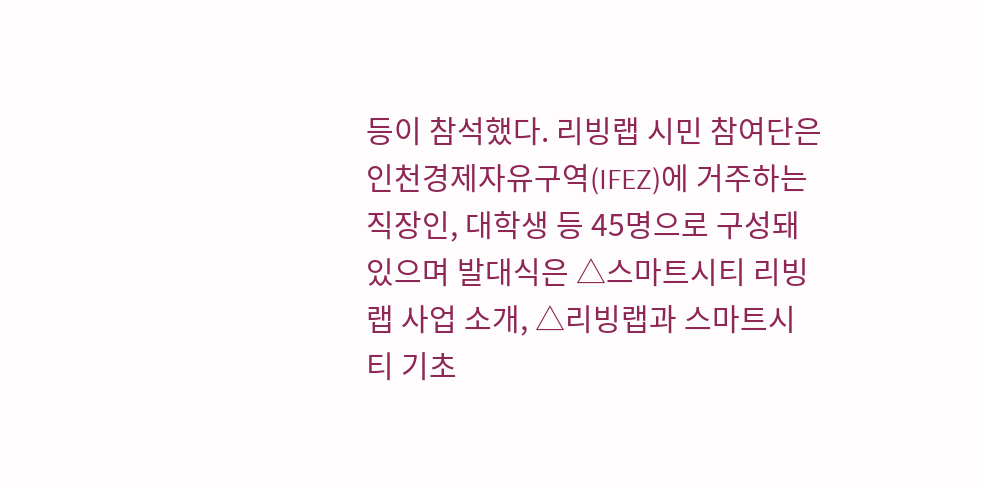등이 참석했다. 리빙랩 시민 참여단은 인천경제자유구역(IFEZ)에 거주하는 직장인, 대학생 등 45명으로 구성돼 있으며 발대식은 △스마트시티 리빙랩 사업 소개, △리빙랩과 스마트시티 기초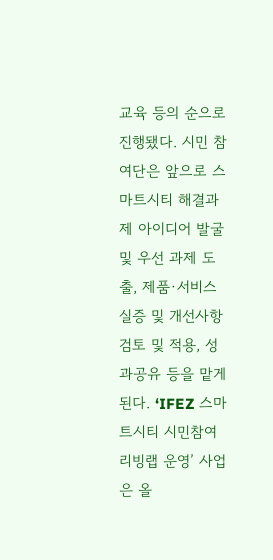교육 등의 순으로 진행됐다. 시민 참여단은 앞으로 스마트시티 해결과제 아이디어 발굴 및 우선 과제 도출, 제품·서비스 실증 및 개선사항 검토 및 적용, 성과공유 등을 맡게 된다. ‘IFEZ 스마트시티 시민참여 리빙랩 운영’ 사업은 올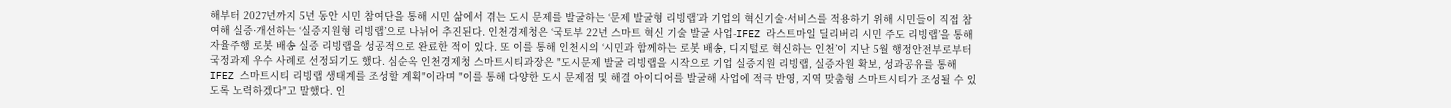해부터 2027년까지 5년 동안 시민 참여단을 통해 시민 삶에서 겪는 도시 문제를 발굴하는 ‘문제 발굴형 리빙랩’과 기업의 혁신기술·서비스를 적용하기 위해 시민들이 직접 참여해 실증·개선하는 ‘실증지원형 리빙랩’으로 나뉘어 추진된다. 인천경제청은 ‘국토부 22년 스마트 혁신 기술 발굴 사업-IFEZ 라스트마일 딜리버리 시민 주도 리빙랩’을 통해 자율주행 로봇 배송 실증 리빙랩을 성공적으로 완료한 적이 있다. 또 이를 통해 인천시의 ‘시민과 함께하는 로봇 배송, 디지털로 혁신하는 인천’이 지난 5월 행정안전부로부터 국정과제 우수 사례로 선정되기도 했다. 심순옥 인천경제청 스마트시티과장은 "도시문제 발굴 리빙랩을 시작으로 기업 실증지원 리빙랩, 실증자원 확보, 성과공유를 통해 IFEZ 스마트시티 리빙랩 생태계를 조성할 계획"이라며 "이를 통해 다양한 도시 문제점 및 해결 아이디어를 발굴해 사업에 적극 반영, 지역 맞춤형 스마트시티가 조성될 수 있도록 노력하겠다"고 말했다. 인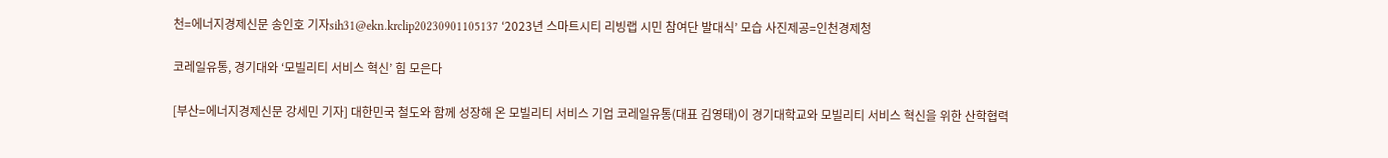천=에너지경제신문 송인호 기자sih31@ekn.krclip20230901105137 ‘2023년 스마트시티 리빙랩 시민 참여단 발대식’ 모습 사진제공=인천경제청

코레일유통, 경기대와 ‘모빌리티 서비스 혁신’ 힘 모은다

[부산=에너지경제신문 강세민 기자] 대한민국 철도와 함께 성장해 온 모빌리티 서비스 기업 코레일유통(대표 김영태)이 경기대학교와 모빌리티 서비스 혁신을 위한 산학협력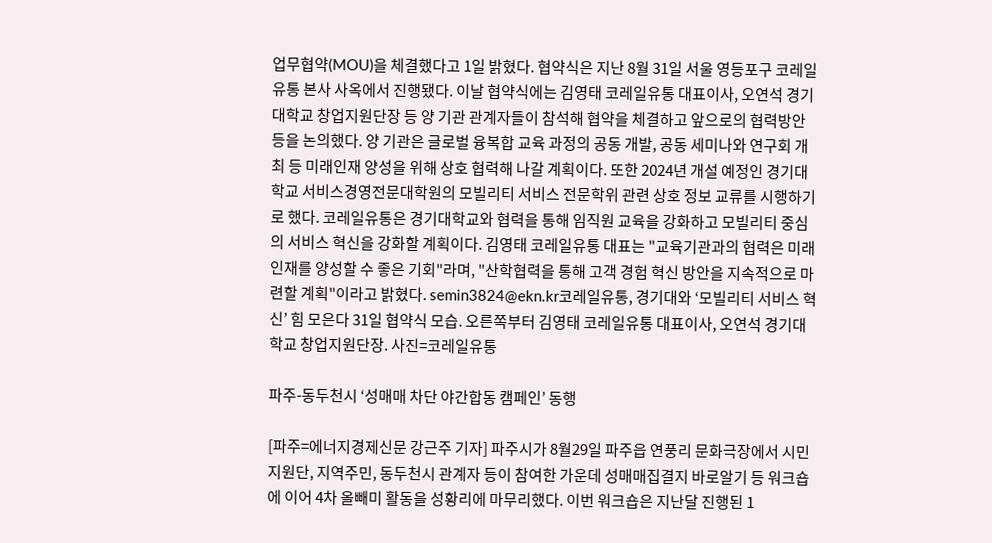업무협약(MOU)을 체결했다고 1일 밝혔다. 협약식은 지난 8월 31일 서울 영등포구 코레일유통 본사 사옥에서 진행됐다. 이날 협약식에는 김영태 코레일유통 대표이사, 오연석 경기대학교 창업지원단장 등 양 기관 관계자들이 참석해 협약을 체결하고 앞으로의 협력방안 등을 논의했다. 양 기관은 글로벌 융복합 교육 과정의 공동 개발, 공동 세미나와 연구회 개최 등 미래인재 양성을 위해 상호 협력해 나갈 계획이다. 또한 2024년 개설 예정인 경기대학교 서비스경영전문대학원의 모빌리티 서비스 전문학위 관련 상호 정보 교류를 시행하기로 했다. 코레일유통은 경기대학교와 협력을 통해 임직원 교육을 강화하고 모빌리티 중심의 서비스 혁신을 강화할 계획이다. 김영태 코레일유통 대표는 "교육기관과의 협력은 미래인재를 양성할 수 좋은 기회"라며, "산학협력을 통해 고객 경험 혁신 방안을 지속적으로 마련할 계획"이라고 밝혔다. semin3824@ekn.kr코레일유통, 경기대와 ‘모빌리티 서비스 혁신’ 힘 모은다 31일 협약식 모습. 오른쪽부터 김영태 코레일유통 대표이사, 오연석 경기대학교 창업지원단장. 사진=코레일유통

파주-동두천시 ‘성매매 차단 야간합동 캠페인’ 동행

[파주=에너지경제신문 강근주 기자] 파주시가 8월29일 파주읍 연풍리 문화극장에서 시민지원단, 지역주민, 동두천시 관계자 등이 참여한 가운데 성매매집결지 바로알기 등 워크숍에 이어 4차 올빼미 활동을 성황리에 마무리했다. 이번 워크숍은 지난달 진행된 1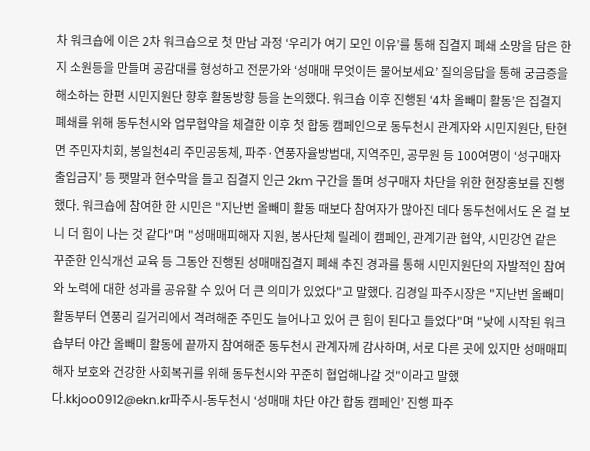차 워크숍에 이은 2차 워크숍으로 첫 만남 과정 ‘우리가 여기 모인 이유’를 통해 집결지 폐쇄 소망을 담은 한지 소원등을 만들며 공감대를 형성하고 전문가와 ‘성매매 무엇이든 물어보세요’ 질의응답을 통해 궁금증을 해소하는 한편 시민지원단 향후 활동방향 등을 논의했다. 워크숍 이후 진행된 ‘4차 올빼미 활동’은 집결지 폐쇄를 위해 동두천시와 업무협약을 체결한 이후 첫 합동 캠페인으로 동두천시 관계자와 시민지원단, 탄현면 주민자치회, 봉일천4리 주민공동체, 파주·연풍자율방범대, 지역주민, 공무원 등 100여명이 ‘성구매자 출입금지’ 등 팻말과 현수막을 들고 집결지 인근 2km 구간을 돌며 성구매자 차단을 위한 현장홍보를 진행했다. 워크숍에 참여한 한 시민은 "지난번 올빼미 활동 때보다 참여자가 많아진 데다 동두천에서도 온 걸 보니 더 힘이 나는 것 같다"며 "성매매피해자 지원, 봉사단체 릴레이 캠페인, 관계기관 협약, 시민강연 같은 꾸준한 인식개선 교육 등 그동안 진행된 성매매집결지 폐쇄 추진 경과를 통해 시민지원단의 자발적인 참여와 노력에 대한 성과를 공유할 수 있어 더 큰 의미가 있었다"고 말했다. 김경일 파주시장은 "지난번 올빼미 활동부터 연풍리 길거리에서 격려해준 주민도 늘어나고 있어 큰 힘이 된다고 들었다"며 "낮에 시작된 워크숍부터 야간 올빼미 활동에 끝까지 참여해준 동두천시 관계자께 감사하며, 서로 다른 곳에 있지만 성매매피해자 보호와 건강한 사회복귀를 위해 동두천시와 꾸준히 협업해나갈 것"이라고 말했다.kkjoo0912@ekn.kr파주시-동두천시 ‘성매매 차단 야간 합동 캠페인’ 진행 파주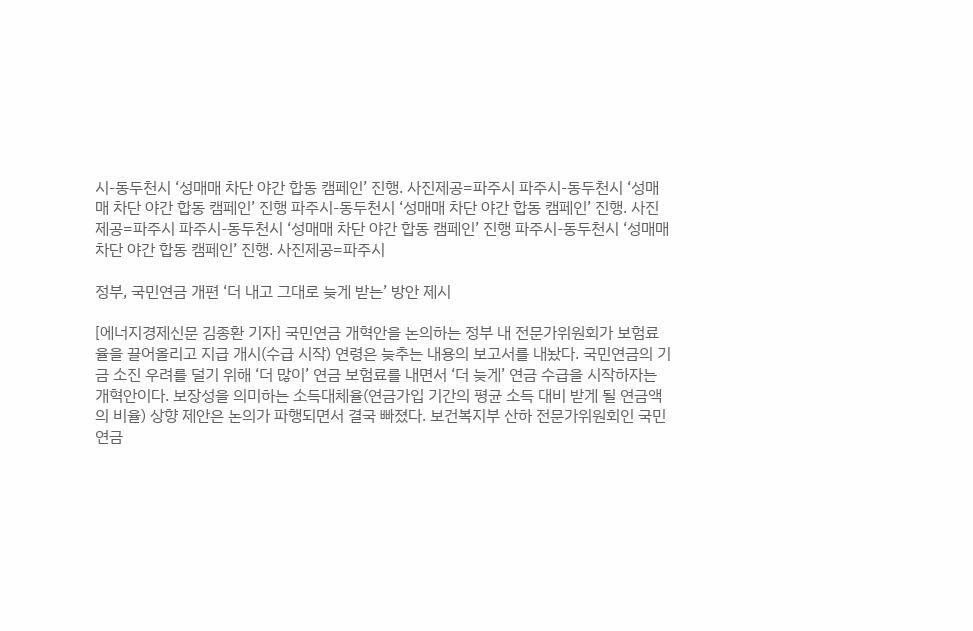시-동두천시 ‘성매매 차단 야간 합동 캠페인’ 진행. 사진제공=파주시 파주시-동두천시 ‘성매매 차단 야간 합동 캠페인’ 진행 파주시-동두천시 ‘성매매 차단 야간 합동 캠페인’ 진행. 사진제공=파주시 파주시-동두천시 ‘성매매 차단 야간 합동 캠페인’ 진행 파주시-동두천시 ‘성매매 차단 야간 합동 캠페인’ 진행. 사진제공=파주시

정부, 국민연금 개편 ‘더 내고 그대로 늦게 받는’ 방안 제시

[에너지경제신문 김종환 기자] 국민연금 개혁안을 논의하는 정부 내 전문가위원회가 보험료율을 끌어올리고 지급 개시(수급 시작) 연령은 늦추는 내용의 보고서를 내놨다. 국민연금의 기금 소진 우려를 덜기 위해 ‘더 많이’ 연금 보험료를 내면서 ‘더 늦게’ 연금 수급을 시작하자는 개혁안이다. 보장성을 의미하는 소득대체율(연금가입 기간의 평균 소득 대비 받게 될 연금액의 비율) 상향 제안은 논의가 파행되면서 결국 빠졌다. 보건복지부 산하 전문가위원회인 국민연금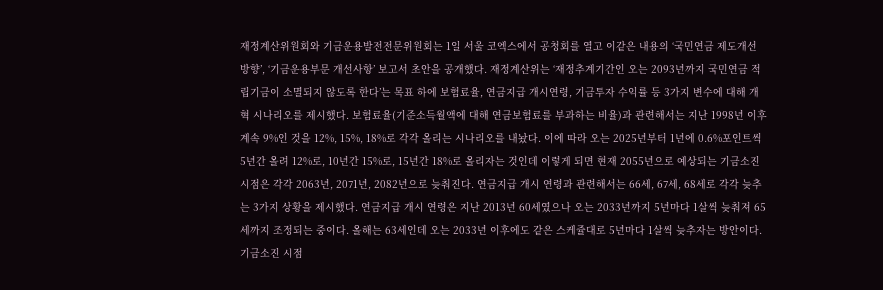재정계산위원회와 기금운용발전전문위원회는 1일 서울 코엑스에서 공청회를 열고 이같은 내용의 ‘국민연금 제도개선 방향’, ‘기금운용부문 개선사항’ 보고서 초안을 공개했다. 재정계산위는 ‘재정추계기간인 오는 2093년까지 국민연금 적립기금이 소멸되지 않도록 한다’는 목표 하에 보험료율, 연금지급 개시연령, 기금투자 수익률 등 3가지 변수에 대해 개혁 시나리오를 제시했다. 보험료율(기준소득월액에 대해 연금보험료를 부과하는 비율)과 관련해서는 지난 1998년 이후 계속 9%인 것을 12%, 15%, 18%로 각각 올리는 시나리오를 내놨다. 이에 따라 오는 2025년부터 1년에 0.6%포인트씩 5년간 올려 12%로, 10년간 15%로, 15년간 18%로 올리자는 것인데 이렇게 되면 현재 2055년으로 예상되는 기금소진 시점은 각각 2063년, 2071년, 2082년으로 늦춰진다. 연금지급 개시 연령과 관련해서는 66세, 67세, 68세로 각각 늦추는 3가지 상황을 제시했다. 연금지급 개시 연령은 지난 2013년 60세였으나 오는 2033년까지 5년마다 1살씩 늦춰져 65세까지 조정되는 중이다. 올해는 63세인데 오는 2033년 이후에도 같은 스케쥴대로 5년마다 1살씩 늦추자는 방안이다. 기금소진 시점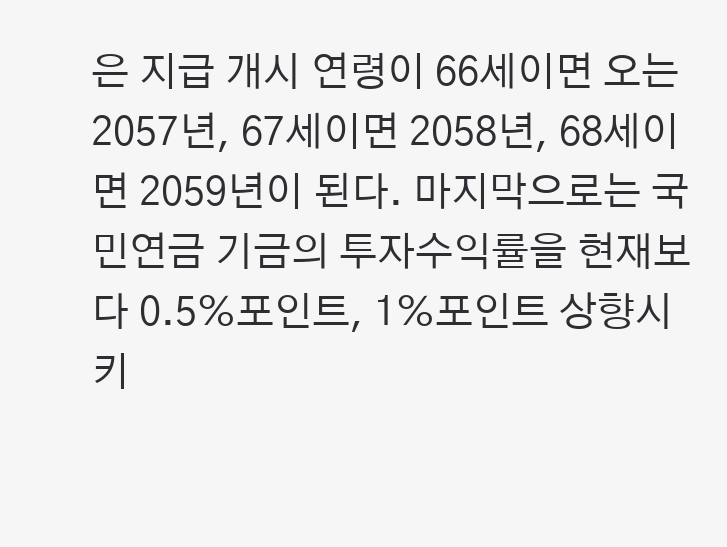은 지급 개시 연령이 66세이면 오는 2057년, 67세이면 2058년, 68세이면 2059년이 된다. 마지막으로는 국민연금 기금의 투자수익률을 현재보다 0.5%포인트, 1%포인트 상향시키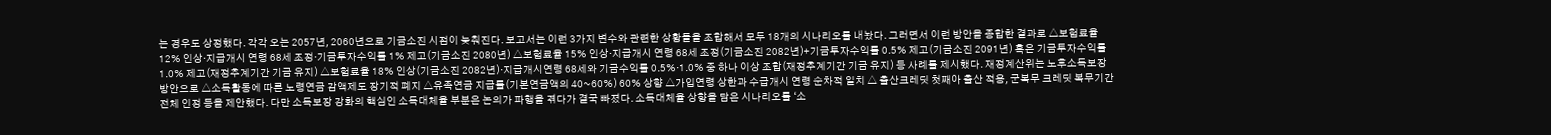는 경우도 상정했다. 각각 오는 2057년, 2060년으로 기금소진 시점이 늦춰진다. 보고서는 이런 3가지 변수와 관련한 상황들을 조합해서 모두 18개의 시나리오를 내놨다. 그러면서 이런 방안을 종합한 결과로 △보험료율 12% 인상·지급개시 연령 68세 조정·기금투자수익률 1% 제고(기금소진 2080년) △보험료율 15% 인상·지급개시 연령 68세 조정(기금소진 2082년)+기금투자수익률 0.5% 제고(기금소진 2091년) 혹은 기금투자수익률 1.0% 제고(재정추계기간 기금 유지) △보험료율 18% 인상(기금소진 2082년)·지급개시연령 68세와 기금수익률 0.5%·1.0% 중 하나 이상 조합(재정추계기간 기금 유지) 등 사례를 제시했다. 재정계산위는 노후소득보장 방안으로 △소득활동에 따른 노령연금 감액제도 장기적 폐지 △유족연금 지급률(기본연금액의 40~60%) 60% 상향 △가입연령 상한과 수급개시 연령 순차적 일치 △ 출산크레딧 첫째아 출산 적용, 군복무 크레딧 복무기간 전체 인정 등을 제안했다. 다만 소득보장 강화의 핵심인 소득대체율 부분은 논의가 파행을 겪다가 결국 빠졌다. 소득대체율 상향을 담은 시나리오를 ‘소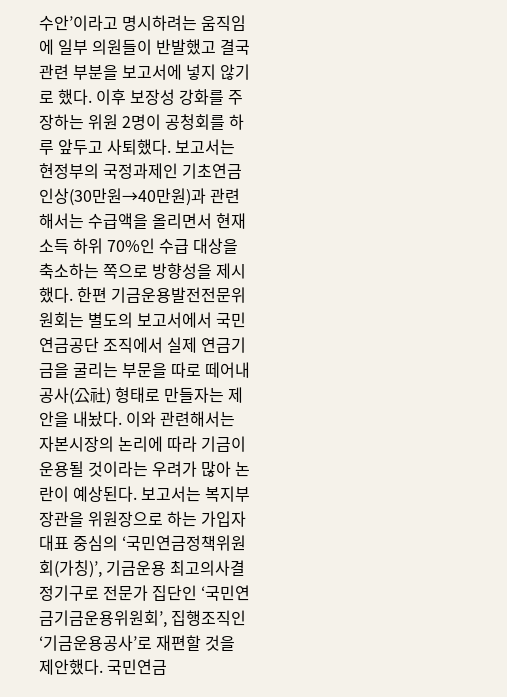수안’이라고 명시하려는 움직임에 일부 의원들이 반발했고 결국 관련 부분을 보고서에 넣지 않기로 했다. 이후 보장성 강화를 주장하는 위원 2명이 공청회를 하루 앞두고 사퇴했다. 보고서는 현정부의 국정과제인 기초연금 인상(30만원→40만원)과 관련해서는 수급액을 올리면서 현재 소득 하위 70%인 수급 대상을 축소하는 쪽으로 방향성을 제시했다. 한편 기금운용발전전문위원회는 별도의 보고서에서 국민연금공단 조직에서 실제 연금기금을 굴리는 부문을 따로 떼어내 공사(公社) 형태로 만들자는 제안을 내놨다. 이와 관련해서는 자본시장의 논리에 따라 기금이 운용될 것이라는 우려가 많아 논란이 예상된다. 보고서는 복지부장관을 위원장으로 하는 가입자 대표 중심의 ‘국민연금정책위원회(가칭)’, 기금운용 최고의사결정기구로 전문가 집단인 ‘국민연금기금운용위원회’, 집행조직인 ‘기금운용공사’로 재편할 것을 제안했다. 국민연금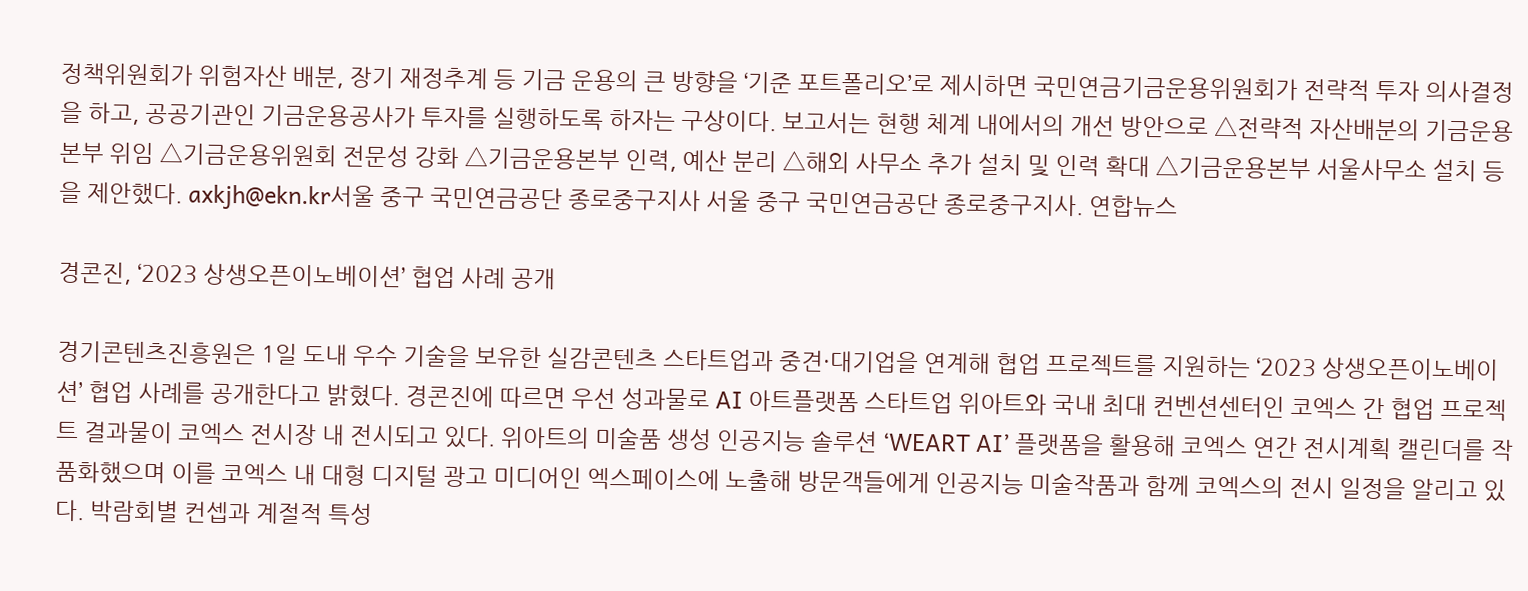정책위원회가 위험자산 배분, 장기 재정추계 등 기금 운용의 큰 방향을 ‘기준 포트폴리오’로 제시하면 국민연금기금운용위원회가 전략적 투자 의사결정을 하고, 공공기관인 기금운용공사가 투자를 실행하도록 하자는 구상이다. 보고서는 현행 체계 내에서의 개선 방안으로 △전략적 자산배분의 기금운용본부 위임 △기금운용위원회 전문성 강화 △기금운용본부 인력, 예산 분리 △해외 사무소 추가 설치 및 인력 확대 △기금운용본부 서울사무소 설치 등을 제안했다. axkjh@ekn.kr서울 중구 국민연금공단 종로중구지사 서울 중구 국민연금공단 종로중구지사. 연합뉴스

경콘진, ‘2023 상생오픈이노베이션’ 협업 사례 공개

경기콘텐츠진흥원은 1일 도내 우수 기술을 보유한 실감콘텐츠 스타트업과 중견·대기업을 연계해 협업 프로젝트를 지원하는 ‘2023 상생오픈이노베이션’ 협업 사례를 공개한다고 밝혔다. 경콘진에 따르면 우선 성과물로 AI 아트플랫폼 스타트업 위아트와 국내 최대 컨벤션센터인 코엑스 간 협업 프로젝트 결과물이 코엑스 전시장 내 전시되고 있다. 위아트의 미술품 생성 인공지능 솔루션 ‘WEART AI’ 플랫폼을 활용해 코엑스 연간 전시계획 캘린더를 작품화했으며 이를 코엑스 내 대형 디지털 광고 미디어인 엑스페이스에 노출해 방문객들에게 인공지능 미술작품과 함께 코엑스의 전시 일정을 알리고 있다. 박람회별 컨셉과 계절적 특성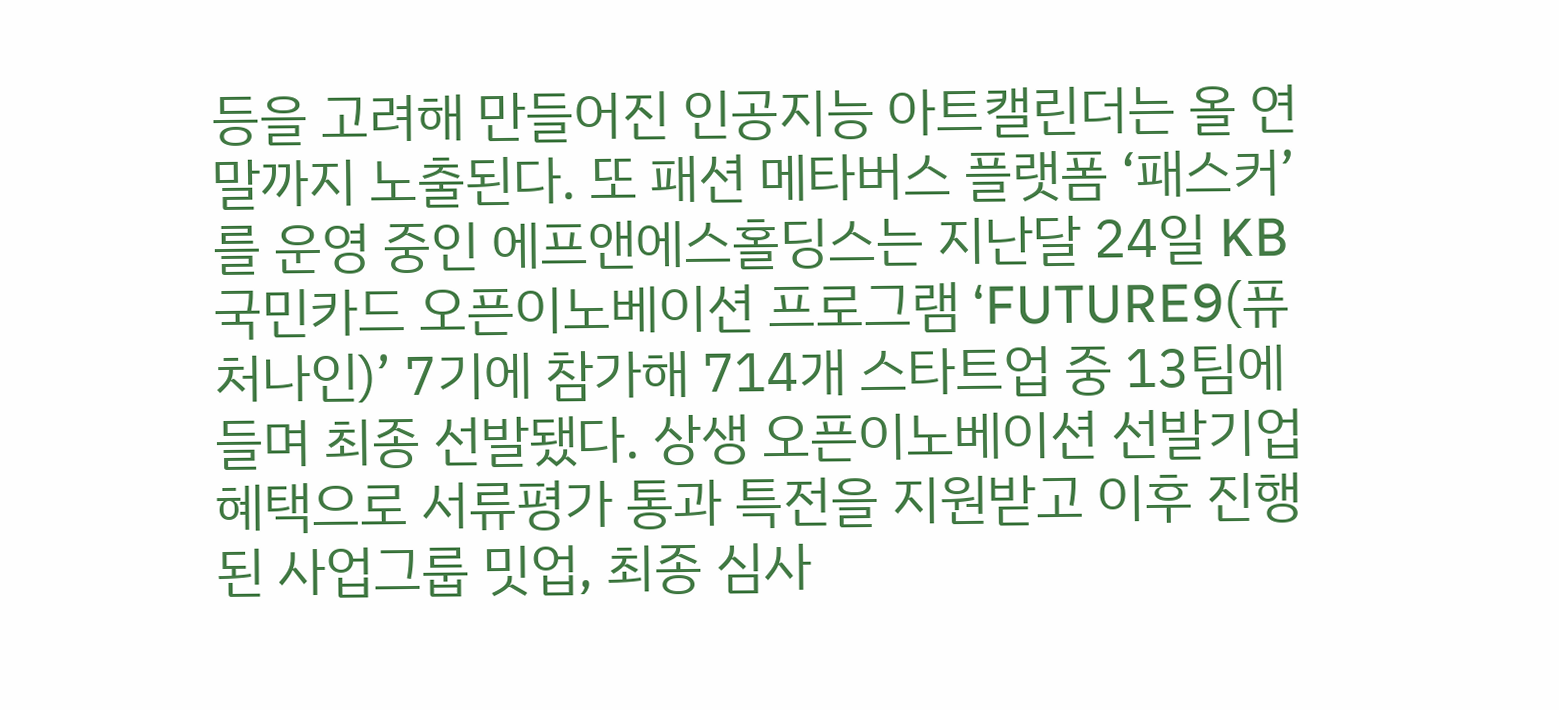등을 고려해 만들어진 인공지능 아트캘린더는 올 연말까지 노출된다. 또 패션 메타버스 플랫폼 ‘패스커’를 운영 중인 에프앤에스홀딩스는 지난달 24일 KB국민카드 오픈이노베이션 프로그램 ‘FUTURE9(퓨처나인)’ 7기에 참가해 714개 스타트업 중 13팀에 들며 최종 선발됐다. 상생 오픈이노베이션 선발기업 혜택으로 서류평가 통과 특전을 지원받고 이후 진행된 사업그룹 밋업, 최종 심사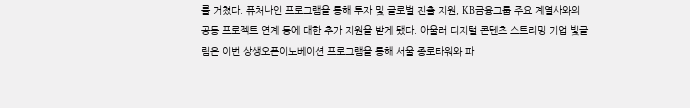를 거쳤다. 퓨처나인 프로그램을 통해 투자 및 글로벌 진출 지원, KB금융그룹 주요 계열사와의 공동 프로젝트 연계 등에 대한 추가 지원을 받게 됐다. 아울러 디지털 콘텐츠 스트리밍 기업 빛글림은 이번 상생오픈이노베이션 프로그램을 통해 서울 종로타워와 파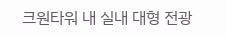크원타워 내 실내 대형 전광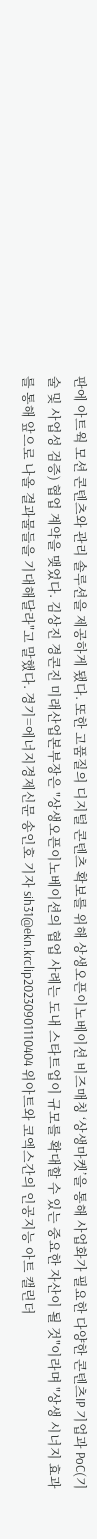판에 아트웍 모션 콘텐츠와 관리 솔루션을 제공하게 됐다. 또한 고품질의 디지털 콘텐츠 확보를 위해 상생오픈이노베이션 비즈매칭 ‘상생마켓’을 통해 사업화가 필요한 다양한 콘텐츠IP 기업과 PoC(기술 및 사업성 검증) 협업 계약을 맺었다. 김상진 경콘진 미래산업본부장은 "상생오픈이노베이션의 협업 사례는 도내 스타트업이 규모를 확대할 수 있는 중요한 자산이 될 것"이라며 "상생 시너지 효과를 통해 앞으로 나올 결과물들을 기대해달라"고 말했다. 경기=에너지경제신문 송인호 기자 sih31@ekn.krclip20230901110404 위아트와 코엑스간의 인공지능 아트 캘린더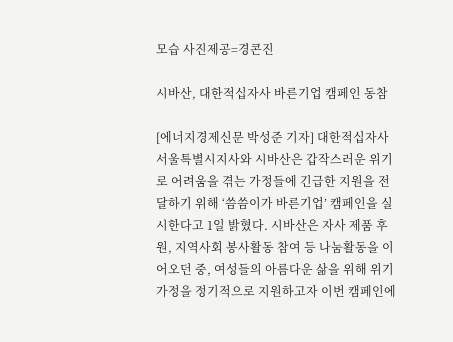모습 사진제공=경콘진

시바산, 대한적십자사 바른기업 캠페인 동참

[에너지경제신문 박성준 기자] 대한적십자사 서울특별시지사와 시바산은 갑작스러운 위기로 어려움을 겪는 가정들에 긴급한 지원을 전달하기 위해 ‘씀씀이가 바른기업’ 캠페인을 실시한다고 1일 밝혔다. 시바산은 자사 제품 후원, 지역사회 봉사활동 참여 등 나눔활동을 이어오던 중, 여성들의 아름다운 삶을 위해 위기가정을 정기적으로 지원하고자 이번 캠페인에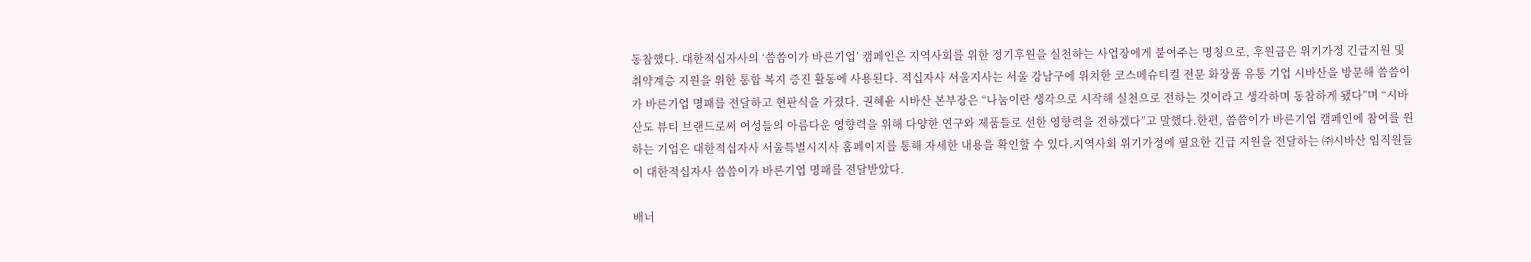동참했다. 대한적십자사의 ‘씀씀이가 바른기업’ 캠페인은 지역사회를 위한 정기후원을 실천하는 사업장에게 붙여주는 명칭으로, 후원금은 위기가정 긴급지원 및 취약계층 지원을 위한 통합 복지 증진 활동에 사용된다. 적십자사 서울지사는 서울 강남구에 위치한 코스메슈티컬 전문 화장품 유통 기업 시바산을 방문해 씀씀이가 바른기업 명패를 전달하고 현판식을 가졌다. 권혜윤 시바산 본부장은 “나눔이란 생각으로 시작해 실천으로 전하는 것이라고 생각하며 동참하게 됐다”며 “시바산도 뷰티 브랜드로써 여성들의 아름다운 영향력을 위해 다양한 연구와 제품들로 선한 영향력을 전하겠다”고 말했다.한편, 씀씀이가 바른기업 캠페인에 참여를 원하는 기업은 대한적십자사 서울특별시지사 홈페이지를 통해 자세한 내용을 확인할 수 있다.지역사회 위기가정에 필요한 긴급 지원을 전달하는 ㈜시바산 임직원들이 대한적십자사 씀씀이가 바른기업 명패를 전달받았다.

배너